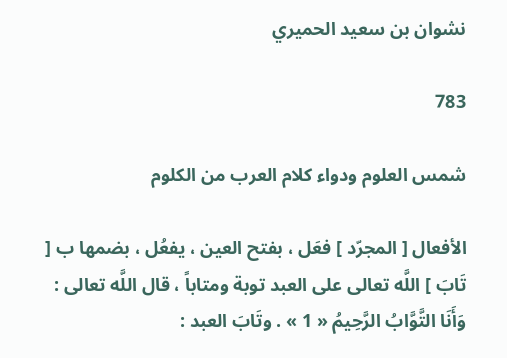نشوان بن سعيد الحميري

783

شمس العلوم ودواء كلام العرب من الكلوم

الأفعال [ المجرّد ] فعَل ، بفتح العين ، يفعُل ، بضمها ب [ تَابَ ] اللَّه تعالى على العبد توبة ومتاباً ، قال اللَّه تعالى : وَأَنَا التَّوَّابُ الرَّحِيمُ « 1 » . وتَابَ العبد :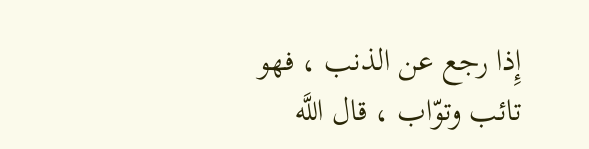إِذا رجع عن الذنب ، فهو تائب وتوّاب ، قال اللَّه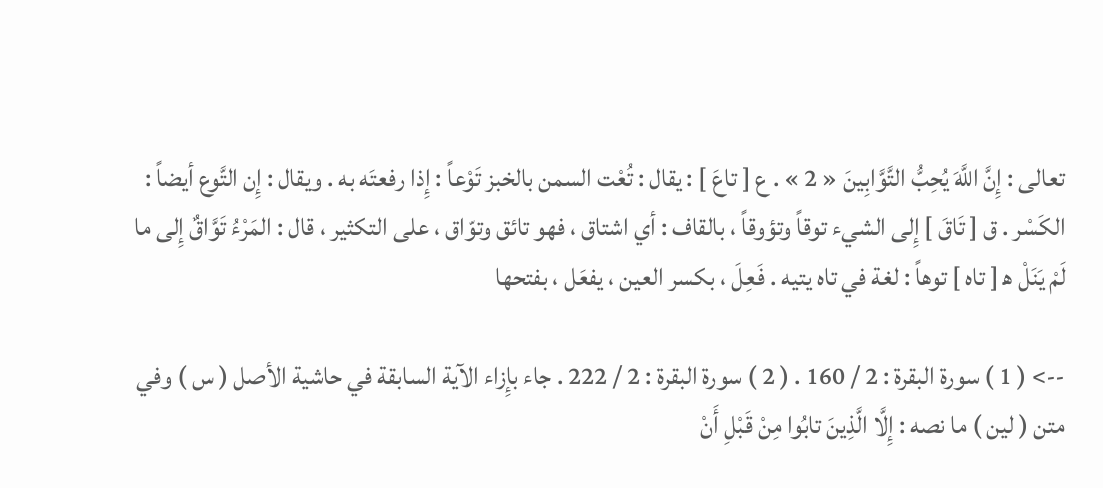تعالى : إِنَّ اللَّهَ يُحِبُّ التَّوَّابِينَ « 2 » . ع [ تاعَ ] : يقال : تُعْت السمن بالخبز تَوْعاً : إِذا رفعتَه به . ويقال : إِن التَّوع أيضاً : الكَسْر . ق [ تَاقَ ] إِلى الشيء توقاً وتؤوقاً ، بالقاف : أي اشتاق ، فهو تائق وتوّاق ، على التكثير ، قال : المَرْءُ تَوَّاقٌ إِلى ما لَمْ يَنَلْ ه‍ [ تاه ] توهاً : لغة في تاه يتيه . فَعِلَ ، بكسر العين ، يفعَل ، بفتحها

--> ( 1 ) سورة البقرة : 2 / 160 . ( 2 ) سورة البقرة : 2 / 222 . جاء بإِزاء الآية السابقة في حاشية الأصل ( س ) وفي متن ( لين ) ما نصه : إِلَّا الَّذِينَ تابُوا مِنْ قَبْلِ أَنْ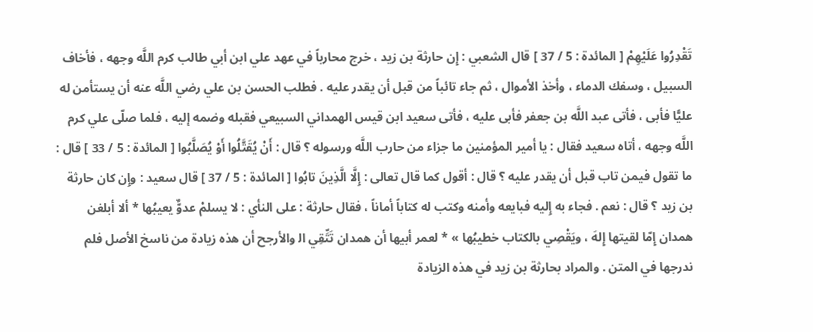تَقْدِرُوا عَلَيْهِمْ [ المائدة : 5 / 37 ] قال الشعبي : إِن حارثة بن زيد ، خرج محارباً في عهد علي ابن أبي طالب كرم اللَّه وجهه ، فأخاف السبيل ، وسفك الدماء ، وأخذ الأموال ، ثم جاء تائباً من قبل أن يقدر عليه . فطلب الحسن بن علي رضي اللَّه عنه أن يستأمن له عليًّا فأبى ، فأتى عبد اللَّه بن جعفر فأبى عليه ، فأتى سعيد ابن قيس الهمداني السبيعي فقبله وضمه إليه ، فلما صلّى علي كرم اللَّه وجهه ، أتاه سعيد فقال : يا أمير المؤمنين ما جزاء من حارب اللَّه ورسوله ؟ قال : أَنْ يُقَتَّلُوا أَوْ يُصَلَّبُوا [ المائدة : 5 / 33 ] قال : ما تقول فيمن تاب قبل أن يقدر عليه ؟ قال : أقول كما قال تعالى : إِلَّا الَّذِينَ تابُوا [ المائدة : 5 / 37 ] قال سعيد : وإِن كان حارثة بن زيد ؟ قال : نعم . فجاء به إِليه فبايعه وأمنه وكتب له كتاباً أماناً ، فقال حارثة : على النأي : لا يسلمْ عدوٌّ يعيبُها * ألا أبلغن همدان إِمّا لقيتها إِلهَ ، ويَقْصِي بالكتاب خطيبُها » * لعمر أبيها أن همدان تَتِّقِي ال‍ والأرجح أن هذه زيادة من ناسخ الأصل فلم ندرجها في المتن . والمراد بحارثة بن زيد في هذه الزيادة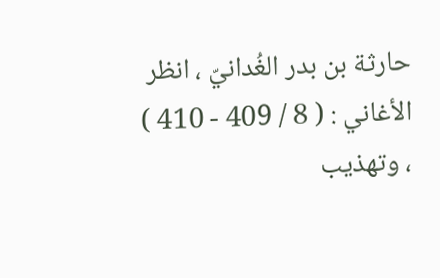حارثة بن بدر الغُدانيّ ، انظر الأغاني : ( 8 / 409 - 410 ) ، وتهذيب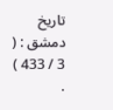تاريخ دمشق : ( 3 / 433 ) .